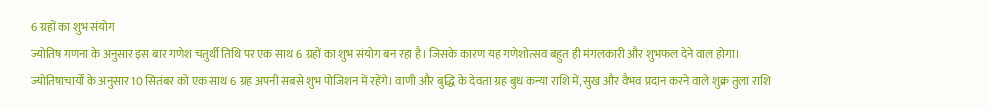6 ग्रहों का शुभ संयोग
ज्योतिष गणना के अनुसार इस बार गणेश चतुर्थी तिथि पर एक साथ 6 ग्रहों का शुभ संयोग बन रहा है। जिसके कारण यह गणेशोत्सव बहुत ही मंगलकारी और शुभफल देने वाल होगा। ज्योतिषाचार्यों के अनुसार 10 सितंबर को एक साथ 6 ग्रह अपनी सबसे शुभ पोजिशन में रहेंगे। वाणी और बुद्धि के देवता ग्रह बुध कन्या राशि में, सुख और वैभव प्रदान करने वाले शुक्र तुला राशि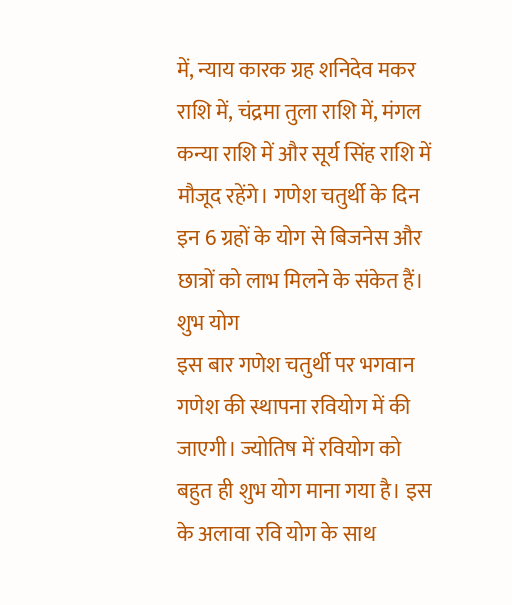में, न्याय कारक ग्रह शनिदेव मकर राशि में, चंद्रमा तुला राशि में, मंगल कन्या राशि में और सूर्य सिंह राशि में मौजूद रहेंगे। गणेश चतुर्थी के दिन इन 6 ग्रहों के योग से बिजनेस और छात्रों को लाभ मिलने के संकेत हैं।
शुभ योग
इस बार गणेश चतुर्थी पर भगवान गणेश की स्थापना रवियोग में की जाएगी। ज्योतिष में रवियोग को बहुत ही शुभ योग माना गया है। इस के अलावा रवि योग के साथ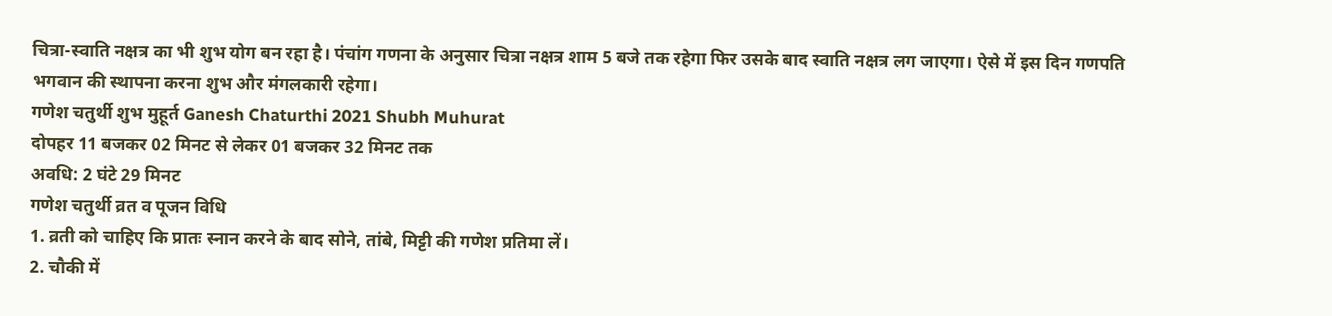चित्रा-स्वाति नक्षत्र का भी शुभ योग बन रहा है। पंचांग गणना के अनुसार चित्रा नक्षत्र शाम 5 बजे तक रहेगा फिर उसके बाद स्वाति नक्षत्र लग जाएगा। ऐसे में इस दिन गणपति भगवान की स्थापना करना शुभ और मंगलकारी रहेगा।
गणेश चतुर्थी शुभ मुहूर्त Ganesh Chaturthi 2021 Shubh Muhurat
दोपहर 11 बजकर 02 मिनट से लेकर 01 बजकर 32 मिनट तक
अवधि: 2 घंटे 29 मिनट
गणेश चतुर्थी व्रत व पूजन विधि
1. व्रती को चाहिए कि प्रातः स्नान करने के बाद सोने, तांबे, मिट्टी की गणेश प्रतिमा लें।
2. चौकी में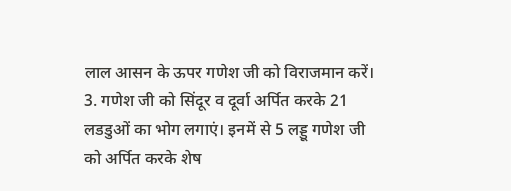लाल आसन के ऊपर गणेश जी को विराजमान करें।
3. गणेश जी को सिंदूर व दूर्वा अर्पित करके 21 लडडुओं का भोग लगाएं। इनमें से 5 लड्डू गणेश जी को अर्पित करके शेष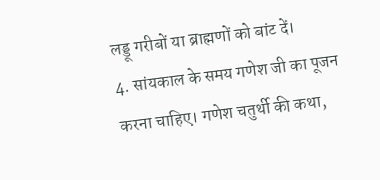लड्डू गरीबों या ब्राह्मणों को बांट दें।
4. सांयकाल के समय गणेश जी का पूजन करना चाहिए। गणेश चतुर्थी की कथा,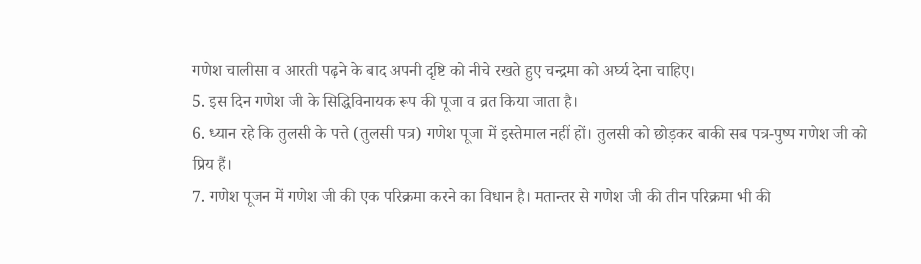गणेश चालीसा व आरती पढ़ने के बाद अपनी दृष्टि को नीचे रखते हुए चन्द्रमा को अर्घ्य देना चाहिए।
5. इस दिन गणेश जी के सिद्धिविनायक रूप की पूजा व व्रत किया जाता है।
6. ध्यान रहे कि तुलसी के पत्ते (तुलसी पत्र) गणेश पूजा में इस्तेमाल नहीं हों। तुलसी को छोड़कर बाकी सब पत्र-पुष्प गणेश जी को प्रिय हैं।
7. गणेश पूजन में गणेश जी की एक परिक्रमा करने का विधान है। मतान्तर से गणेश जी की तीन परिक्रमा भी की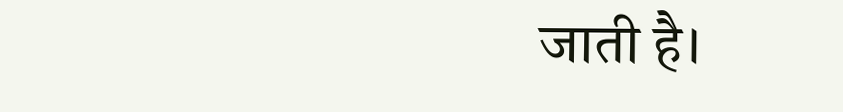जाती है।